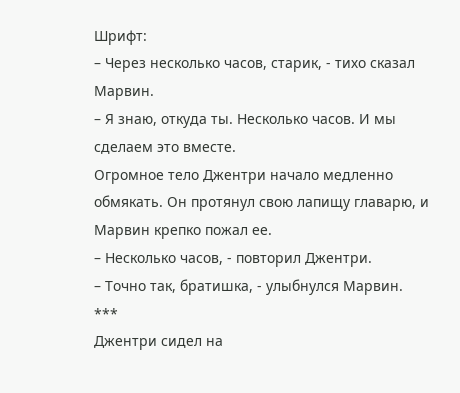Шрифт:
– Через несколько часов, старик, - тихо сказал Марвин.
– Я знаю, откуда ты. Несколько часов. И мы сделаем это вместе.
Огромное тело Джентри начало медленно обмякать. Он протянул свою лапищу главарю, и Марвин крепко пожал ее.
– Несколько часов, - повторил Джентри.
– Точно так, братишка, - улыбнулся Марвин.
***
Джентри сидел на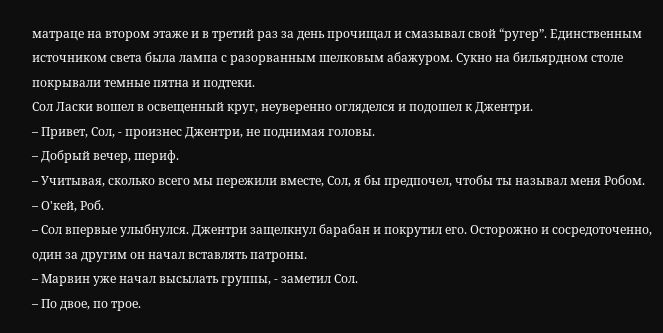матраце на втором этаже и в третий раз за день прочищал и смазывал свой “ругер”. Единственным источником света была лампа с разорванным шелковым абажуром. Сукно на бильярдном столе покрывали темные пятна и подтеки.
Сол Ласки вошел в освещенный круг, неуверенно огляделся и подошел к Джентри.
– Привет, Сол, - произнес Джентри, не поднимая головы.
– Добрый вечер, шериф.
– Учитывая, сколько всего мы пережили вместе, Сол, я бы предпочел, чтобы ты называл меня Робом.
– О'кей, Роб.
– Сол впервые улыбнулся. Джентри защелкнул барабан и покрутил его. Осторожно и сосредоточенно, один за другим он начал вставлять патроны.
– Марвин уже начал высылать группы, - заметил Сол.
– По двое, по трое.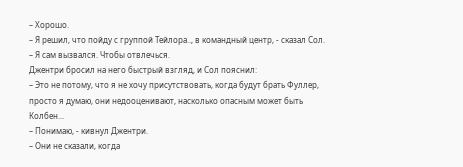– Хорошо.
– Я решил, что пойду с группой Тейлора.., в командный центр, - сказал Сол.
– Я сам вызвался. Чтобы отвлечься.
Джентри бросил на него быстрый взгляд, и Сол пояснил:
– Это не потому, что я не хочу присутствовать, когда будут брать Фуллер, просто я думаю, они недооценивают, насколько опасным может быть Колбен...
– Понимаю, - кивнул Джентри.
– Они не сказали, когда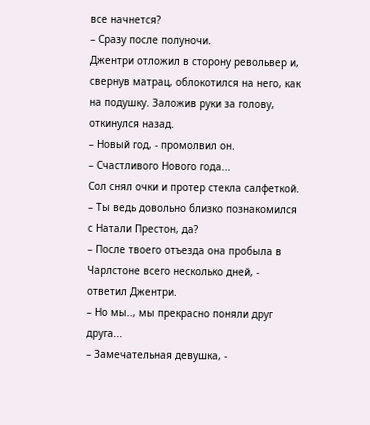все начнется?
– Сразу после полуночи.
Джентри отложил в сторону револьвер и, свернув матрац, облокотился на него, как на подушку. Заложив руки за голову, откинулся назад.
– Новый год, - промолвил он.
– Счастливого Нового года...
Сол снял очки и протер стекла салфеткой.
– Ты ведь довольно близко познакомился с Натали Престон, да?
– После твоего отъезда она пробыла в Чарлстоне всего несколько дней, - ответил Джентри.
– Но мы.., мы прекрасно поняли друг друга...
– Замечательная девушка, -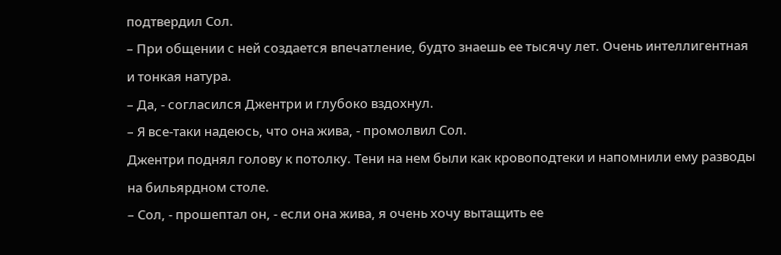подтвердил Сол.
– При общении с ней создается впечатление, будто знаешь ее тысячу лет. Очень интеллигентная и тонкая натура.
– Да, - согласился Джентри и глубоко вздохнул.
– Я все-таки надеюсь, что она жива, - промолвил Сол.
Джентри поднял голову к потолку. Тени на нем были как кровоподтеки и напомнили ему разводы на бильярдном столе.
– Сол, - прошептал он, - если она жива, я очень хочу вытащить ее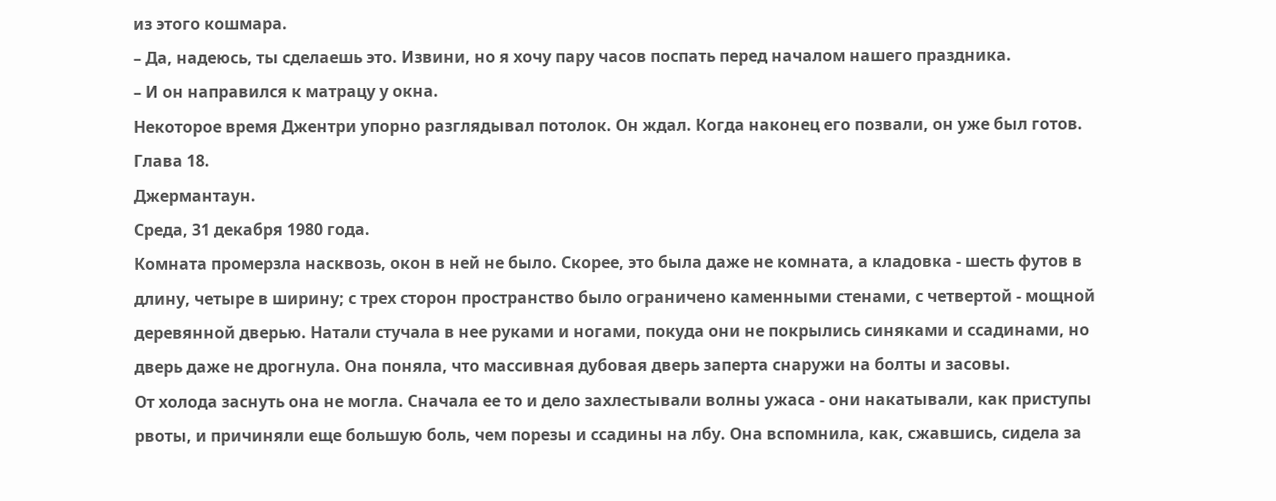из этого кошмара.
– Да, надеюсь, ты сделаешь это. Извини, но я хочу пару часов поспать перед началом нашего праздника.
– И он направился к матрацу у окна.
Некоторое время Джентри упорно разглядывал потолок. Он ждал. Когда наконец его позвали, он уже был готов.
Глава 18.
Джермантаун.
Среда, 31 декабря 1980 года.
Комната промерзла насквозь, окон в ней не было. Скорее, это была даже не комната, а кладовка - шесть футов в длину, четыре в ширину; с трех сторон пространство было ограничено каменными стенами, с четвертой - мощной деревянной дверью. Натали стучала в нее руками и ногами, покуда они не покрылись синяками и ссадинами, но дверь даже не дрогнула. Она поняла, что массивная дубовая дверь заперта снаружи на болты и засовы.
От холода заснуть она не могла. Сначала ее то и дело захлестывали волны ужаса - они накатывали, как приступы рвоты, и причиняли еще большую боль, чем порезы и ссадины на лбу. Она вспомнила, как, сжавшись, сидела за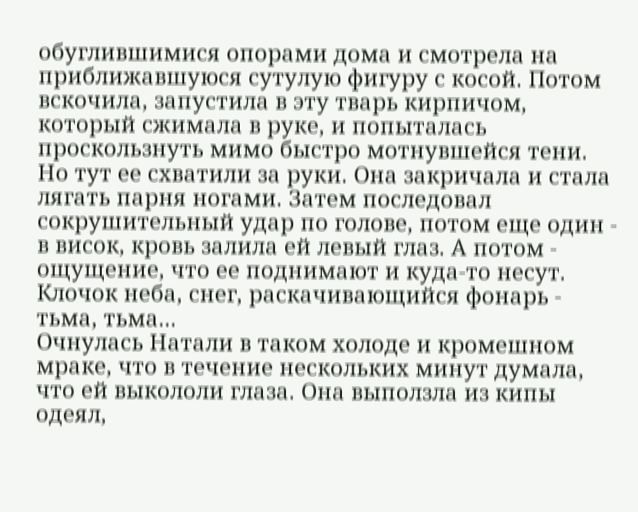обуглившимися опорами дома и смотрела на приближавшуюся сутулую фигуру с косой. Потом вскочила, запустила в эту тварь кирпичом, который сжимала в руке, и попыталась проскользнуть мимо быстро мотнувшейся тени. Но тут ее схватили за руки. Она закричала и стала лягать парня ногами. Затем последовал сокрушительный удар по голове, потом еще один - в висок, кровь залила ей левый глаз. А потом - ощущение, что ее поднимают и куда-то несут. Клочок неба, снег, раскачивающийся фонарь - тьма, тьма...
Очнулась Натали в таком холоде и кромешном мраке, что в течение нескольких минут думала, что ей выкололи глаза. Она выползла из кипы одеял,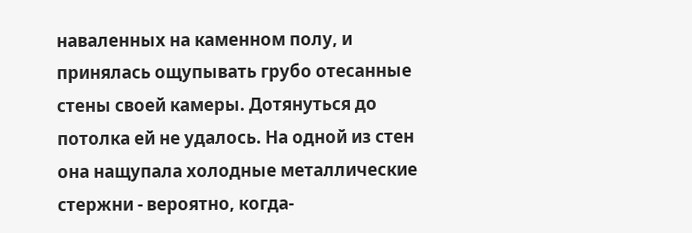наваленных на каменном полу, и принялась ощупывать грубо отесанные стены своей камеры. Дотянуться до потолка ей не удалось. На одной из стен она нащупала холодные металлические стержни - вероятно, когда-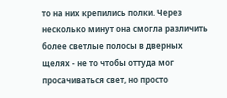то на них крепились полки. Через несколько минут она смогла различить более светлые полосы в дверных щелях - не то чтобы оттуда мог просачиваться свет, но просто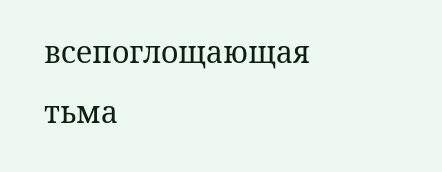всепоглощающая тьма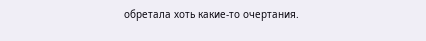обретала хоть какие-то очертания.